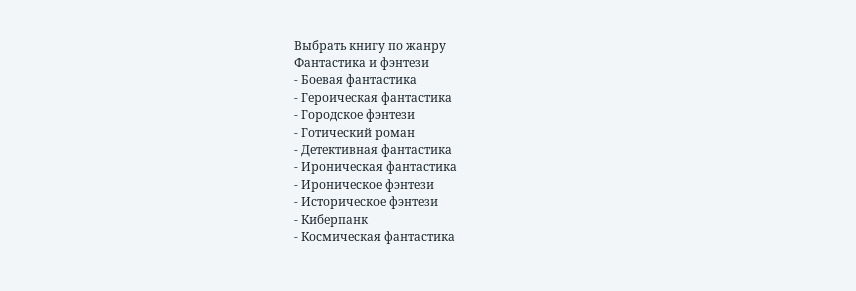Выбрать книгу по жанру
Фантастика и фэнтези
- Боевая фантастика
- Героическая фантастика
- Городское фэнтези
- Готический роман
- Детективная фантастика
- Ироническая фантастика
- Ироническое фэнтези
- Историческое фэнтези
- Киберпанк
- Космическая фантастика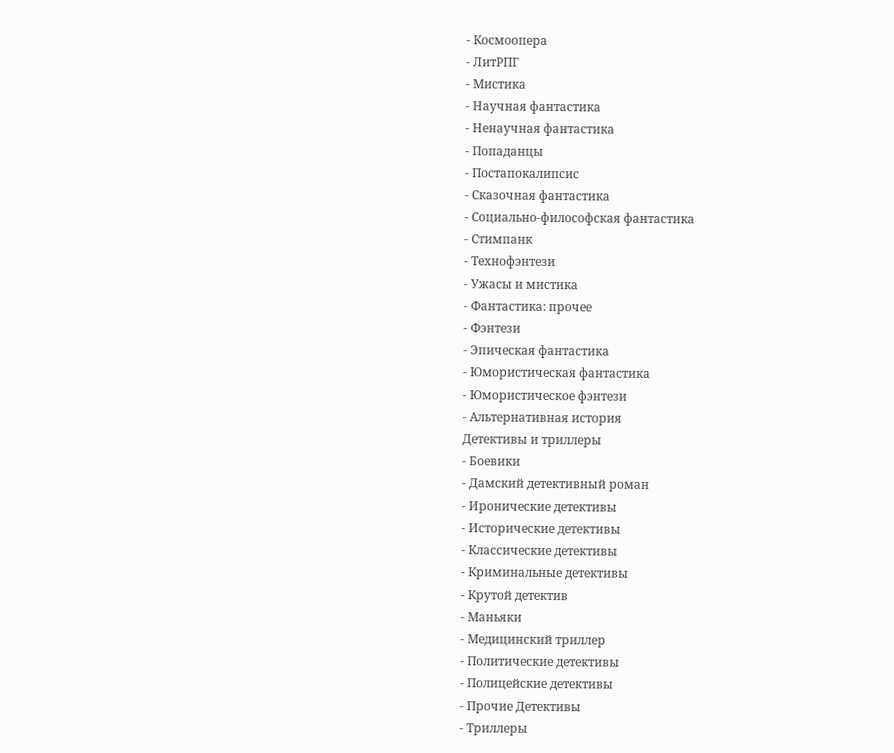- Космоопера
- ЛитРПГ
- Мистика
- Научная фантастика
- Ненаучная фантастика
- Попаданцы
- Постапокалипсис
- Сказочная фантастика
- Социально-философская фантастика
- Стимпанк
- Технофэнтези
- Ужасы и мистика
- Фантастика: прочее
- Фэнтези
- Эпическая фантастика
- Юмористическая фантастика
- Юмористическое фэнтези
- Альтернативная история
Детективы и триллеры
- Боевики
- Дамский детективный роман
- Иронические детективы
- Исторические детективы
- Классические детективы
- Криминальные детективы
- Крутой детектив
- Маньяки
- Медицинский триллер
- Политические детективы
- Полицейские детективы
- Прочие Детективы
- Триллеры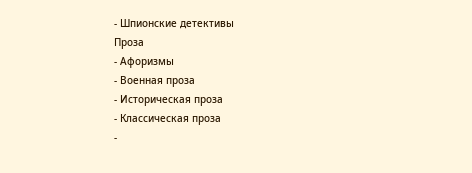- Шпионские детективы
Проза
- Афоризмы
- Военная проза
- Историческая проза
- Классическая проза
-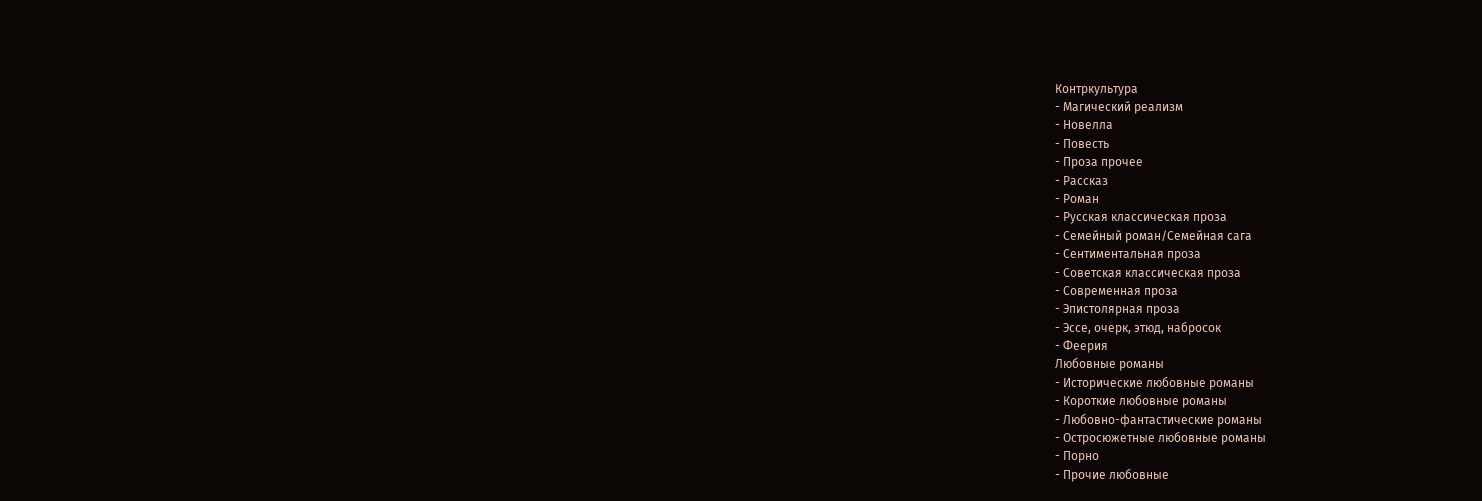Контркультура
- Магический реализм
- Новелла
- Повесть
- Проза прочее
- Рассказ
- Роман
- Русская классическая проза
- Семейный роман/Семейная сага
- Сентиментальная проза
- Советская классическая проза
- Современная проза
- Эпистолярная проза
- Эссе, очерк, этюд, набросок
- Феерия
Любовные романы
- Исторические любовные романы
- Короткие любовные романы
- Любовно-фантастические романы
- Остросюжетные любовные романы
- Порно
- Прочие любовные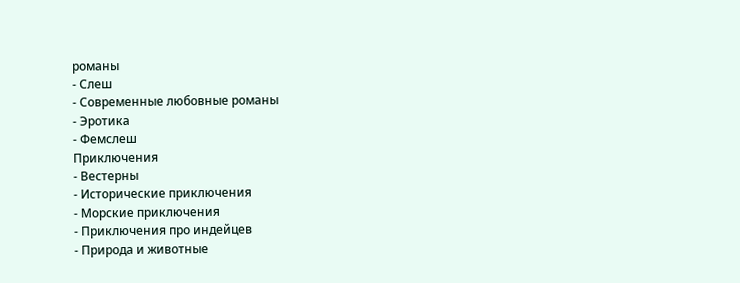романы
- Слеш
- Современные любовные романы
- Эротика
- Фемслеш
Приключения
- Вестерны
- Исторические приключения
- Морские приключения
- Приключения про индейцев
- Природа и животные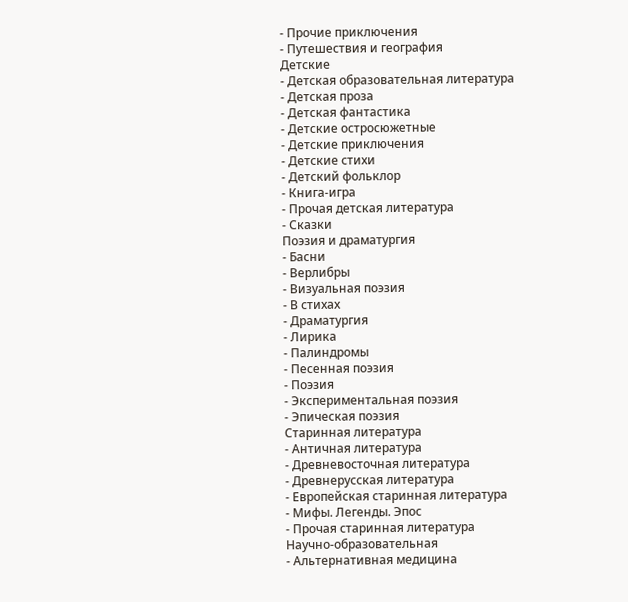- Прочие приключения
- Путешествия и география
Детские
- Детская образовательная литература
- Детская проза
- Детская фантастика
- Детские остросюжетные
- Детские приключения
- Детские стихи
- Детский фольклор
- Книга-игра
- Прочая детская литература
- Сказки
Поэзия и драматургия
- Басни
- Верлибры
- Визуальная поэзия
- В стихах
- Драматургия
- Лирика
- Палиндромы
- Песенная поэзия
- Поэзия
- Экспериментальная поэзия
- Эпическая поэзия
Старинная литература
- Античная литература
- Древневосточная литература
- Древнерусская литература
- Европейская старинная литература
- Мифы. Легенды. Эпос
- Прочая старинная литература
Научно-образовательная
- Альтернативная медицина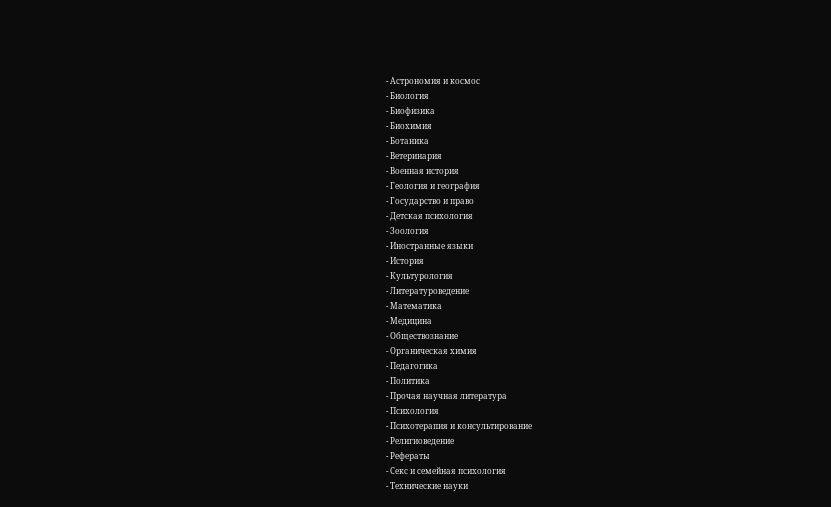- Астрономия и космос
- Биология
- Биофизика
- Биохимия
- Ботаника
- Ветеринария
- Военная история
- Геология и география
- Государство и право
- Детская психология
- Зоология
- Иностранные языки
- История
- Культурология
- Литературоведение
- Математика
- Медицина
- Обществознание
- Органическая химия
- Педагогика
- Политика
- Прочая научная литература
- Психология
- Психотерапия и консультирование
- Религиоведение
- Рефераты
- Секс и семейная психология
- Технические науки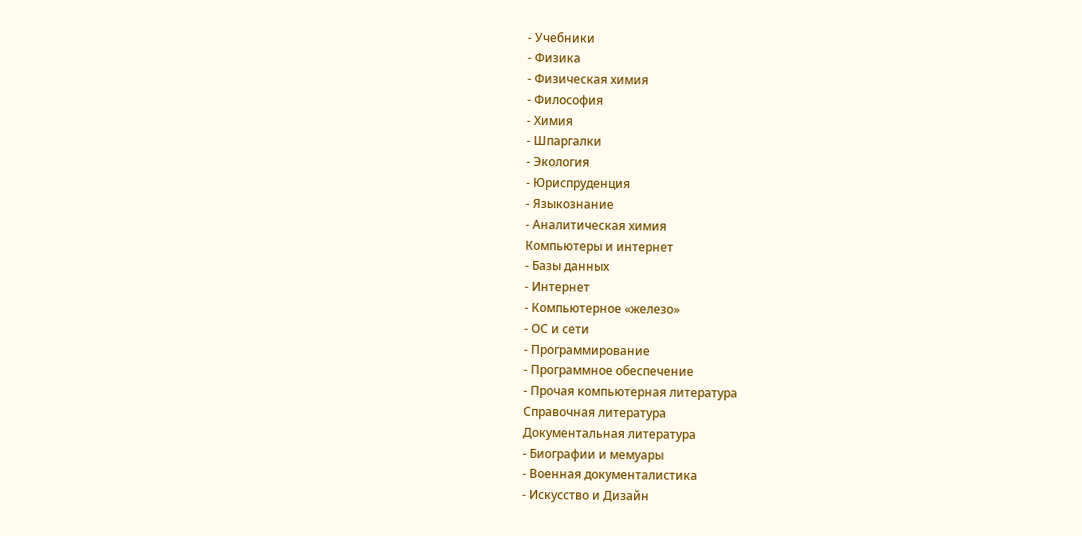- Учебники
- Физика
- Физическая химия
- Философия
- Химия
- Шпаргалки
- Экология
- Юриспруденция
- Языкознание
- Аналитическая химия
Компьютеры и интернет
- Базы данных
- Интернет
- Компьютерное «железо»
- ОС и сети
- Программирование
- Программное обеспечение
- Прочая компьютерная литература
Справочная литература
Документальная литература
- Биографии и мемуары
- Военная документалистика
- Искусство и Дизайн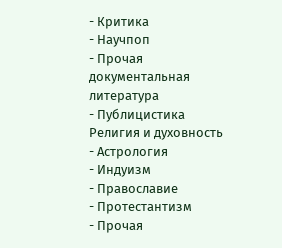- Критика
- Научпоп
- Прочая документальная литература
- Публицистика
Религия и духовность
- Астрология
- Индуизм
- Православие
- Протестантизм
- Прочая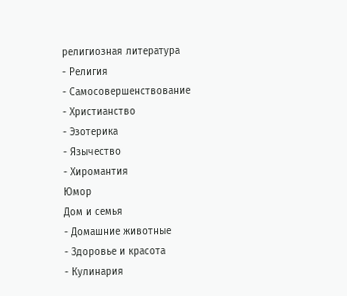религиозная литература
- Религия
- Самосовершенствование
- Христианство
- Эзотерика
- Язычество
- Хиромантия
Юмор
Дом и семья
- Домашние животные
- Здоровье и красота
- Кулинария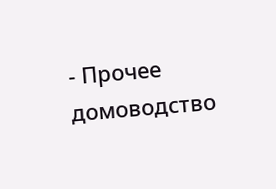- Прочее домоводство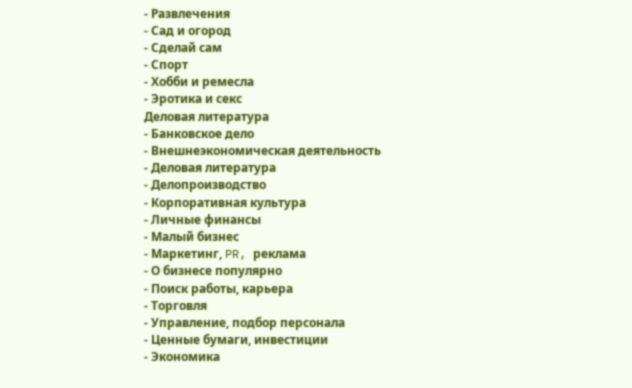- Развлечения
- Сад и огород
- Сделай сам
- Спорт
- Хобби и ремесла
- Эротика и секс
Деловая литература
- Банковское дело
- Внешнеэкономическая деятельность
- Деловая литература
- Делопроизводство
- Корпоративная культура
- Личные финансы
- Малый бизнес
- Маркетинг, PR, реклама
- О бизнесе популярно
- Поиск работы, карьера
- Торговля
- Управление, подбор персонала
- Ценные бумаги, инвестиции
- Экономика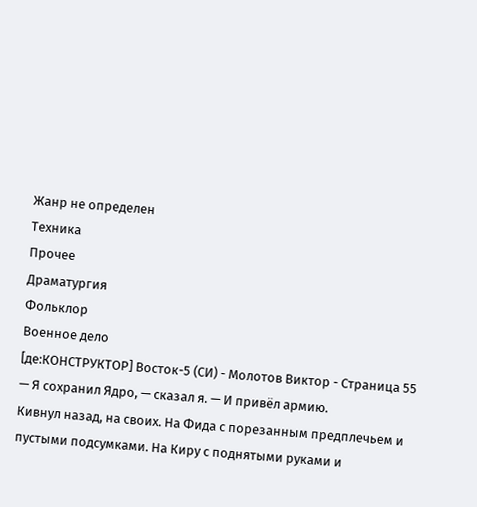Жанр не определен
Техника
Прочее
Драматургия
Фольклор
Военное дело
[де:КОНСТРУКТОР] Восток-5 (СИ) - Молотов Виктор - Страница 55
— Я сохранил Ядро, — сказал я. — И привёл армию.
Кивнул назад, на своих. На Фида с порезанным предплечьем и пустыми подсумками. На Киру с поднятыми руками и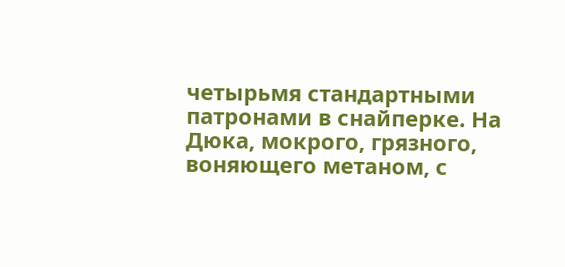четырьмя стандартными патронами в снайперке. На Дюка, мокрого, грязного, воняющего метаном, с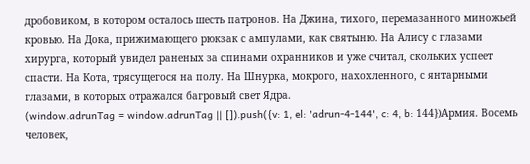дробовиком, в котором осталось шесть патронов. На Джина, тихого, перемазанного миножьей кровью. На Дока, прижимающего рюкзак с ампулами, как святыню. На Алису с глазами хирурга, который увидел раненых за спинами охранников и уже считал, скольких успеет спасти. На Кота, трясущегося на полу. На Шнурка, мокрого, нахохленного, с янтарными глазами, в которых отражался багровый свет Ядра.
(window.adrunTag = window.adrunTag || []).push({v: 1, el: 'adrun-4-144', c: 4, b: 144})Армия. Восемь человек,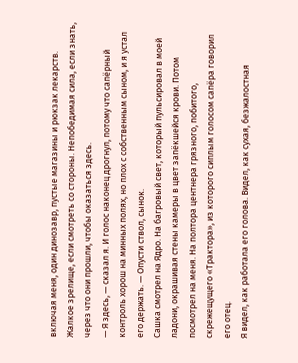включая меня, один динозавр, пустые магазины и рюкзак лекарств. Жалкое зрелище, если смотреть со стороны. Непобедимая сила, если знать, через что они прошли, чтобы оказаться здесь.
— Я здесь, — сказал я. И голос наконец дрогнул, потому что сапёрный контроль хорош на минных полях, но плох с собственным сыном, и я устал его держать. — Опусти ствол, сынок.
Сашка смотрел на Ядро. На багровый свет, который пульсировал в моей ладони, окрашивая стены камеры в цвет запёкшейся крови. Потом посмотрел на меня. На полтора центнера грязного, побитого, скрежещущего «Трактора», из которого сиплым голосом сапёра говорил его отец.
Я видел, как работала его голова. Видел, как сухая, безжалостная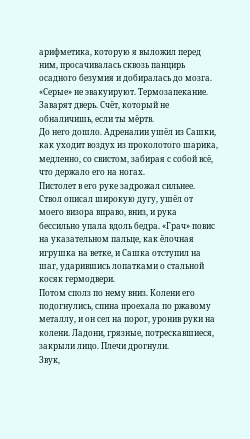арифметика, которую я выложил перед ним, просачивалась сквозь панцирь осадного безумия и добиралась до мозга. «Серые» не эвакуируют. Термозапекание. Заварят дверь. Счёт, который не обналичишь, если ты мёртв.
До него дошло. Адреналин ушёл из Сашки, как уходит воздух из проколотого шарика, медленно, со свистом, забирая с собой всё, что держало его на ногах.
Пистолет в его руке задрожал сильнее. Ствол описал широкую дугу, ушёл от моего визора вправо, вниз, и рука бессильно упала вдоль бедра. «Грач» повис на указательном пальце, как ёлочная игрушка на ветке, и Сашка отступил на шаг, ударившись лопатками о стальной косяк гермодвери.
Потом сполз по нему вниз. Колени его подогнулись, спина проехала по ржавому металлу, и он сел на порог, уронив руки на колени. Ладони, грязные, потрескавшиеся, закрыли лицо. Плечи дрогнули.
Звук,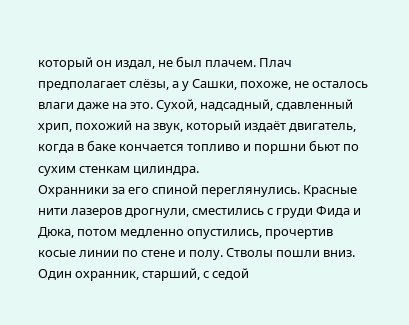который он издал, не был плачем. Плач предполагает слёзы, а у Сашки, похоже, не осталось влаги даже на это. Сухой, надсадный, сдавленный хрип, похожий на звук, который издаёт двигатель, когда в баке кончается топливо и поршни бьют по сухим стенкам цилиндра.
Охранники за его спиной переглянулись. Красные нити лазеров дрогнули, сместились с груди Фида и Дюка, потом медленно опустились, прочертив косые линии по стене и полу. Стволы пошли вниз. Один охранник, старший, с седой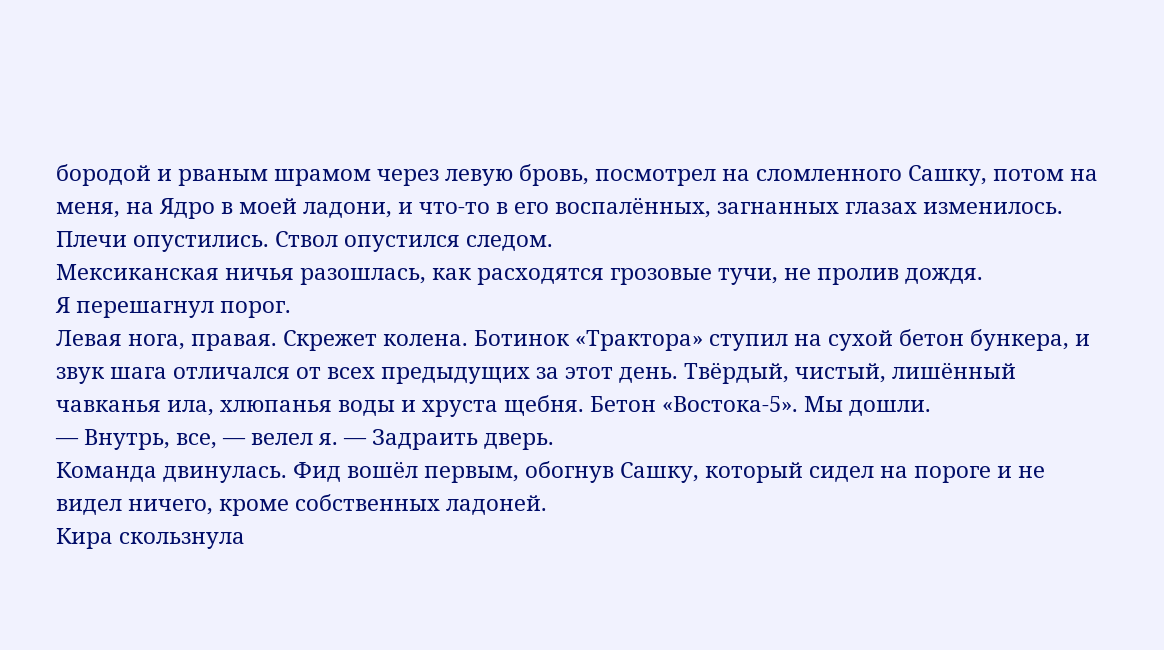бородой и рваным шрамом через левую бровь, посмотрел на сломленного Сашку, потом на меня, на Ядро в моей ладони, и что-то в его воспалённых, загнанных глазах изменилось. Плечи опустились. Ствол опустился следом.
Мексиканская ничья разошлась, как расходятся грозовые тучи, не пролив дождя.
Я перешагнул порог.
Левая нога, правая. Скрежет колена. Ботинок «Трактора» ступил на сухой бетон бункера, и звук шага отличался от всех предыдущих за этот день. Твёрдый, чистый, лишённый чавканья ила, хлюпанья воды и хруста щебня. Бетон «Востока-5». Мы дошли.
— Внутрь, все, — велел я. — Задраить дверь.
Команда двинулась. Фид вошёл первым, обогнув Сашку, который сидел на пороге и не видел ничего, кроме собственных ладоней.
Кира скользнула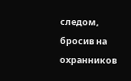следом, бросив на охранников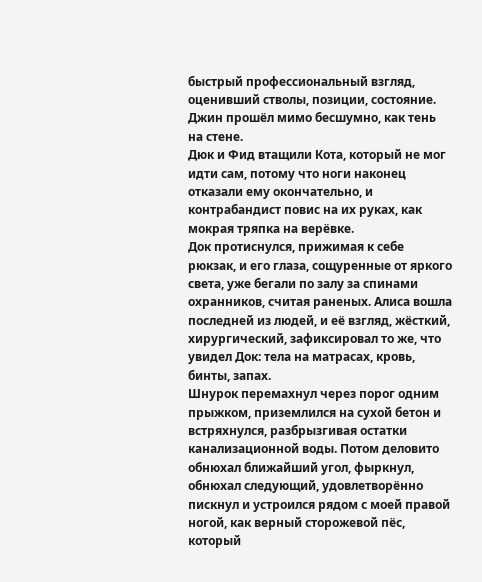быстрый профессиональный взгляд, оценивший стволы, позиции, состояние. Джин прошёл мимо бесшумно, как тень на стене.
Дюк и Фид втащили Кота, который не мог идти сам, потому что ноги наконец отказали ему окончательно, и контрабандист повис на их руках, как мокрая тряпка на верёвке.
Док протиснулся, прижимая к себе рюкзак, и его глаза, сощуренные от яркого света, уже бегали по залу за спинами охранников, считая раненых. Алиса вошла последней из людей, и её взгляд, жёсткий, хирургический, зафиксировал то же, что увидел Док: тела на матрасах, кровь, бинты, запах.
Шнурок перемахнул через порог одним прыжком, приземлился на сухой бетон и встряхнулся, разбрызгивая остатки канализационной воды. Потом деловито обнюхал ближайший угол, фыркнул, обнюхал следующий, удовлетворённо пискнул и устроился рядом с моей правой ногой, как верный сторожевой пёс, который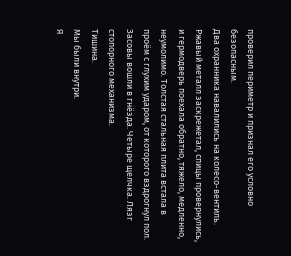проверил периметр и признал его условно безопасным.
Два охранника навалились на колесо-вентиль. Ржавый металл заскрежетал, спицы провернулись, и гермодверь поехала обратно, тяжело, медленно, неумолимо. Толстая стальная плита встала в проём с глухим ударом, от которого вздрогнул пол. Засовы вошли в гнёзда. Четыре щелчка. Лязг стопорного механизма.
Тишина.
Мы были внутри.
Я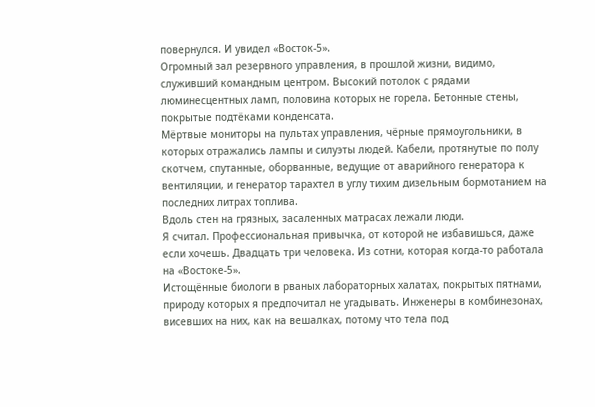повернулся. И увидел «Восток-5».
Огромный зал резервного управления, в прошлой жизни, видимо, служивший командным центром. Высокий потолок с рядами люминесцентных ламп, половина которых не горела. Бетонные стены, покрытые подтёками конденсата.
Мёртвые мониторы на пультах управления, чёрные прямоугольники, в которых отражались лампы и силуэты людей. Кабели, протянутые по полу скотчем, спутанные, оборванные, ведущие от аварийного генератора к вентиляции, и генератор тарахтел в углу тихим дизельным бормотанием на последних литрах топлива.
Вдоль стен на грязных, засаленных матрасах лежали люди.
Я считал. Профессиональная привычка, от которой не избавишься, даже если хочешь. Двадцать три человека. Из сотни, которая когда-то работала на «Востоке-5».
Истощённые биологи в рваных лабораторных халатах, покрытых пятнами, природу которых я предпочитал не угадывать. Инженеры в комбинезонах, висевших на них, как на вешалках, потому что тела под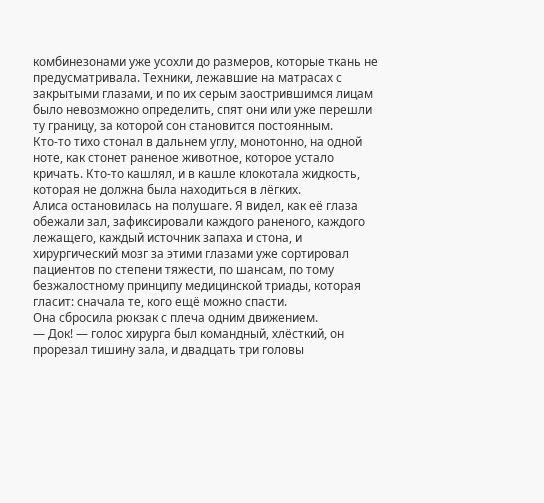комбинезонами уже усохли до размеров, которые ткань не предусматривала. Техники, лежавшие на матрасах с закрытыми глазами, и по их серым заострившимся лицам было невозможно определить, спят они или уже перешли ту границу, за которой сон становится постоянным.
Кто-то тихо стонал в дальнем углу, монотонно, на одной ноте, как стонет раненое животное, которое устало кричать. Кто-то кашлял, и в кашле клокотала жидкость, которая не должна была находиться в лёгких.
Алиса остановилась на полушаге. Я видел, как её глаза обежали зал, зафиксировали каждого раненого, каждого лежащего, каждый источник запаха и стона, и хирургический мозг за этими глазами уже сортировал пациентов по степени тяжести, по шансам, по тому безжалостному принципу медицинской триады, которая гласит: сначала те, кого ещё можно спасти.
Она сбросила рюкзак с плеча одним движением.
— Док! — голос хирурга был командный, хлёсткий, он прорезал тишину зала, и двадцать три головы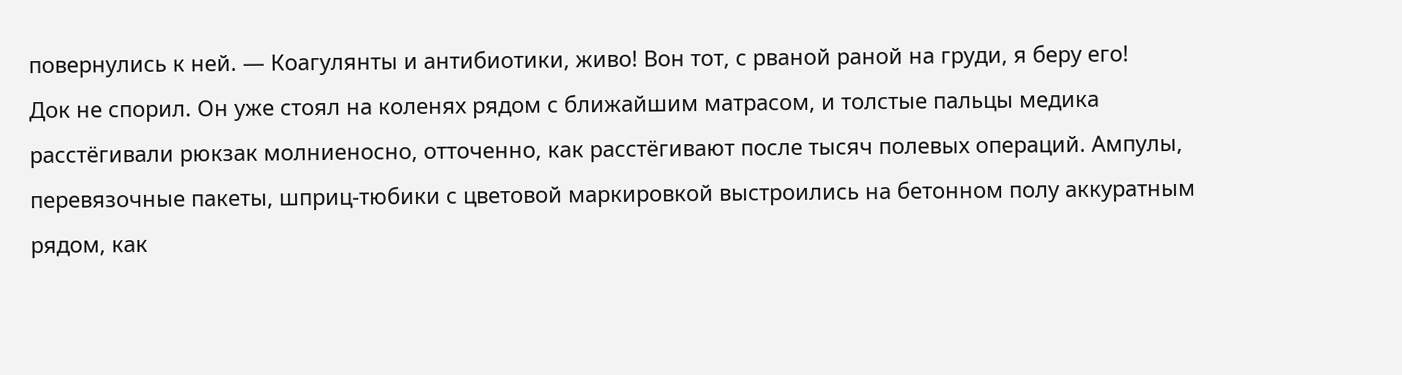повернулись к ней. — Коагулянты и антибиотики, живо! Вон тот, с рваной раной на груди, я беру его!
Док не спорил. Он уже стоял на коленях рядом с ближайшим матрасом, и толстые пальцы медика расстёгивали рюкзак молниеносно, отточенно, как расстёгивают после тысяч полевых операций. Ампулы, перевязочные пакеты, шприц-тюбики с цветовой маркировкой выстроились на бетонном полу аккуратным рядом, как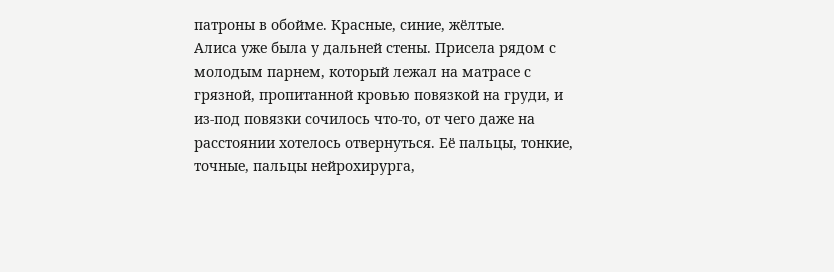патроны в обойме. Красные, синие, жёлтые.
Алиса уже была у дальней стены. Присела рядом с молодым парнем, который лежал на матрасе с грязной, пропитанной кровью повязкой на груди, и из-под повязки сочилось что-то, от чего даже на расстоянии хотелось отвернуться. Её пальцы, тонкие, точные, пальцы нейрохирурга,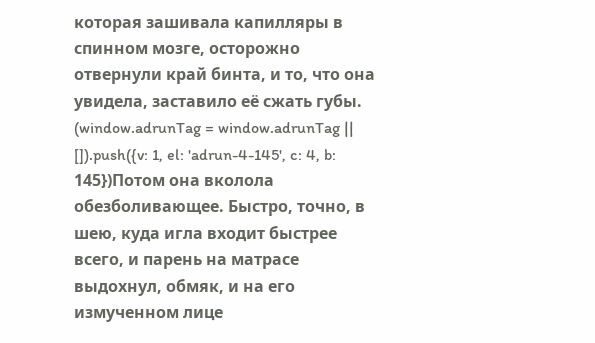которая зашивала капилляры в спинном мозге, осторожно отвернули край бинта, и то, что она увидела, заставило её сжать губы.
(window.adrunTag = window.adrunTag || []).push({v: 1, el: 'adrun-4-145', c: 4, b: 145})Потом она вколола обезболивающее. Быстро, точно, в шею, куда игла входит быстрее всего, и парень на матрасе выдохнул, обмяк, и на его измученном лице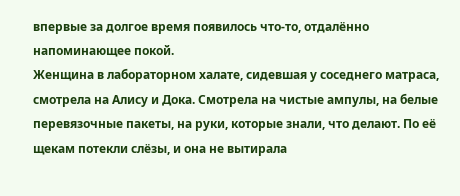впервые за долгое время появилось что-то, отдалённо напоминающее покой.
Женщина в лабораторном халате, сидевшая у соседнего матраса, смотрела на Алису и Дока. Смотрела на чистые ампулы, на белые перевязочные пакеты, на руки, которые знали, что делают. По её щекам потекли слёзы, и она не вытирала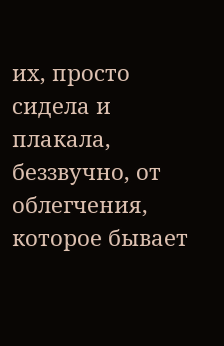их, просто сидела и плакала, беззвучно, от облегчения, которое бывает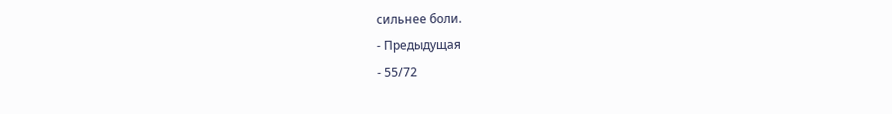сильнее боли.
- Предыдущая
- 55/72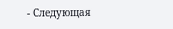- Следующая